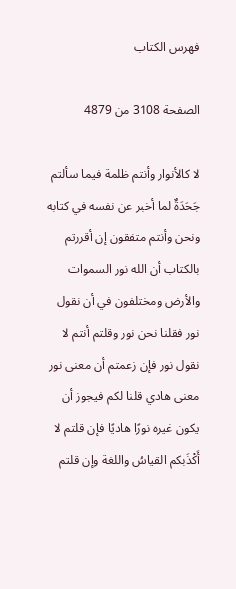فهرس الكتاب

الصفحة 3108 من 4879

لا كالأنوار وأنتم ظلمة فيما سألتم جَحَدَةٌ لما أخبر عن نفسه في كتابه ونحن وأنتم متفقون إن أقررتم بالكتاب أن الله نور السموات والأرض ومختلفون في أن نقول نور فقلنا نحن نور وقلتم أنتم لا نقول نور فإن زعمتم أن معنى نور معنى هادي قلنا لكم فيجوز أن يكون غيره نورًا هاديًا فإن قلتم لا أَكْذَبكم القياسُ واللغة وإن قلتم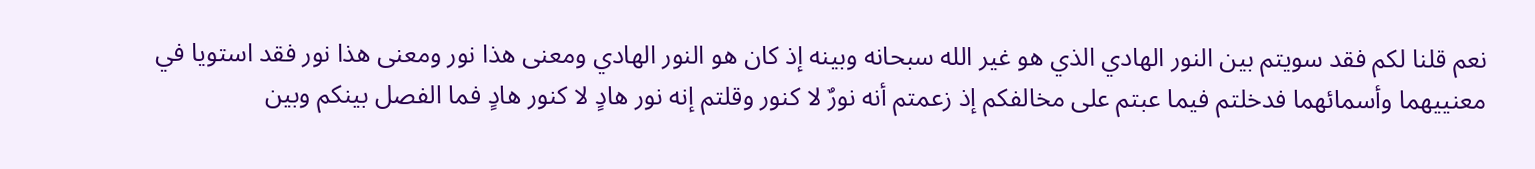نعم قلنا لكم فقد سويتم بين النور الهادي الذي هو غير الله سبحانه وبينه إذ كان هو النور الهادي ومعنى هذا نور ومعنى هذا نور فقد استويا في معنييهما وأسمائهما فدخلتم فيما عبتم على مخالفكم إذ زعمتم أنه نورٌ لا كنور وقلتم إنه نور هادٍ لا كنور هادٍ فما الفصل بينكم وبين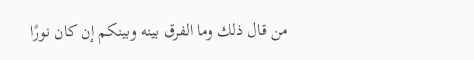من قال ذلك وما الفرق بينه وبينكم إن كان نورًا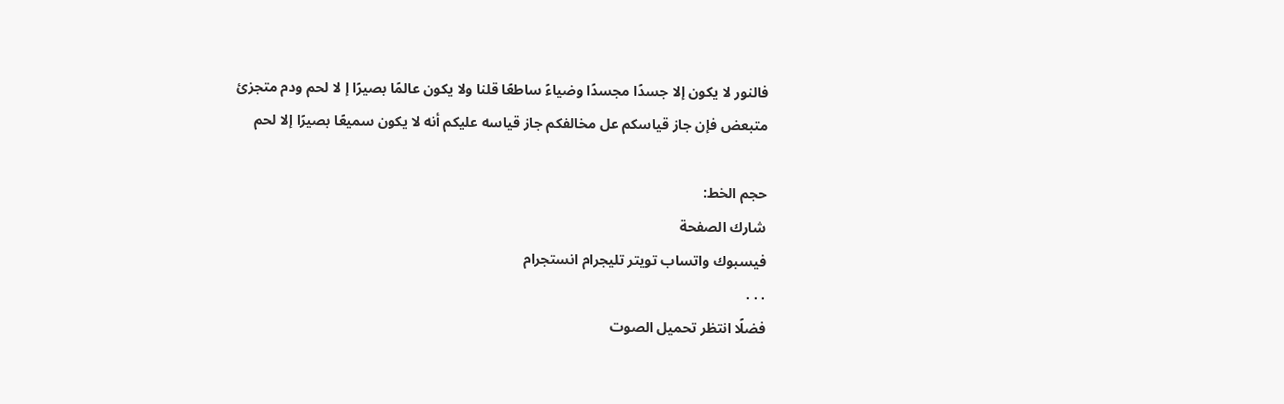فالنور لا يكون إلا جسدًا مجسدًا وضياءً ساطعًا قلنا ولا يكون عالمًا بصيرًا إ لا لحم ودم متجزئ متبعض فإن جاز قياسكم عل مخالفكم جاز قياسه عليكم أنه لا يكون سميعًا بصيرًا إلا لحم

حجم الخط:
شارك الصفحة
فيسبوك واتساب تويتر تليجرام انستجرام
. . .
فضلًا انتظر تحميل الصوت